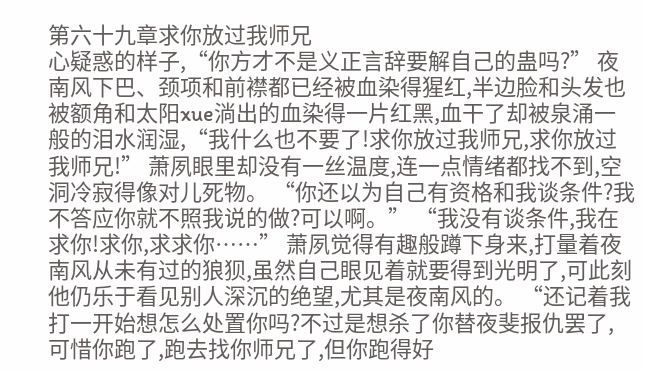第六十九章求你放过我师兄
心疑惑的样子,“你方才不是义正言辞要解自己的蛊吗?” 夜南风下巴、颈项和前襟都已经被血染得猩红,半边脸和头发也被额角和太阳xue淌出的血染得一片红黑,血干了却被泉涌一般的泪水润湿,“我什么也不要了!求你放过我师兄,求你放过我师兄!” 萧夙眼里却没有一丝温度,连一点情绪都找不到,空洞冷寂得像对儿死物。 “你还以为自己有资格和我谈条件?我不答应你就不照我说的做?可以啊。” “我没有谈条件,我在求你!求你,求求你……” 萧夙觉得有趣般蹲下身来,打量着夜南风从未有过的狼狈,虽然自己眼见着就要得到光明了,可此刻他仍乐于看见别人深沉的绝望,尤其是夜南风的。 “还记着我打一开始想怎么处置你吗?不过是想杀了你替夜斐报仇罢了,可惜你跑了,跑去找你师兄了,但你跑得好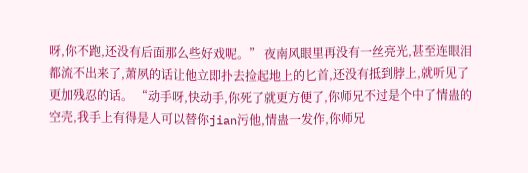呀,你不跑,还没有后面那么些好戏呢。” 夜南风眼里再没有一丝亮光,甚至连眼泪都流不出来了,萧夙的话让他立即扑去捡起地上的匕首,还没有抵到脖上,就听见了更加残忍的话。 “动手呀,快动手,你死了就更方便了,你师兄不过是个中了情蛊的空壳,我手上有得是人可以替你jian污他,情蛊一发作,你师兄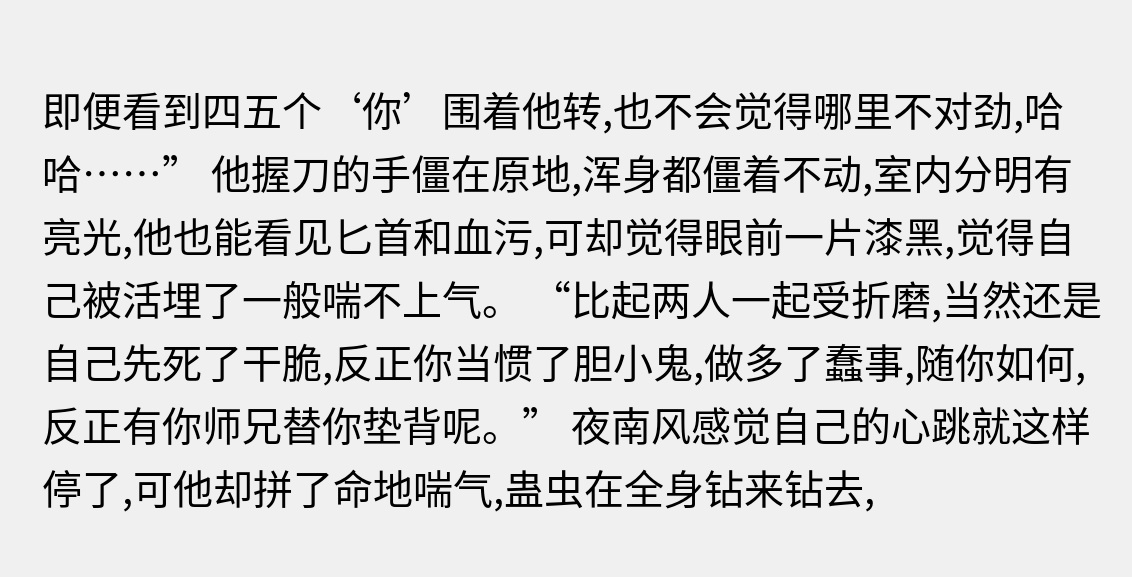即便看到四五个‘你’围着他转,也不会觉得哪里不对劲,哈哈……” 他握刀的手僵在原地,浑身都僵着不动,室内分明有亮光,他也能看见匕首和血污,可却觉得眼前一片漆黑,觉得自己被活埋了一般喘不上气。 “比起两人一起受折磨,当然还是自己先死了干脆,反正你当惯了胆小鬼,做多了蠢事,随你如何,反正有你师兄替你垫背呢。” 夜南风感觉自己的心跳就这样停了,可他却拼了命地喘气,蛊虫在全身钻来钻去,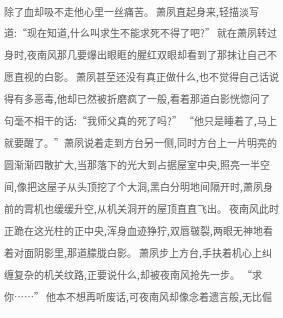除了血却吸不走他心里一丝痛苦。 萧夙直起身来,轻描淡写道:“现在知道,什么叫求生不能求死不得了吧?” 就在萧夙转过身时,夜南风那几要爆出眼眶的腥红双眼却看到了那抹让自己不愿直视的白影。 萧夙甚至还没有真正做什么,也不觉得自己话说得有多恶毒,他却已然被折磨疯了一般,看着那道白影恍惚问了句毫不相干的话:“我师父真的死了吗?” “他只是睡着了,马上就要醒了。”萧夙说着走到方台另一侧,同时方台上一片明亮的圆渐渐四散扩大,当那落下的光大到占据屋室中央,照亮一半空间,像把这屋子从头顶挖了个大洞,黑白分明地间隔开时,萧夙身前的霄机也缓缓升空,从机关洞开的屋顶直直飞出。 夜南风此时正跪在这光柱的正中央,浑身血迹狰狞,双唇皲裂,两眼无神地看着对面阴影里,那道朦胧白影。 萧夙步上方台,手扶着机心上纠缠复杂的机关纹路,正要说什么,却被夜南风抢先一步。 “求你……” 他本不想再听废话,可夜南风却像念着遗言般,无比倔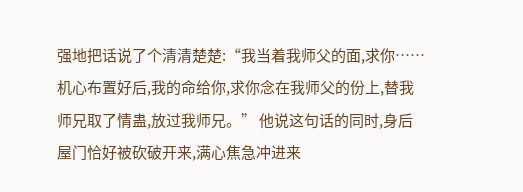强地把话说了个清清楚楚:“我当着我师父的面,求你……机心布置好后,我的命给你,求你念在我师父的份上,替我师兄取了情蛊,放过我师兄。” 他说这句话的同时,身后屋门恰好被砍破开来,满心焦急冲进来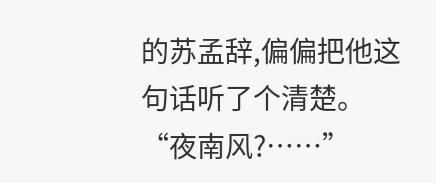的苏孟辞,偏偏把他这句话听了个清楚。 “夜南风?……”